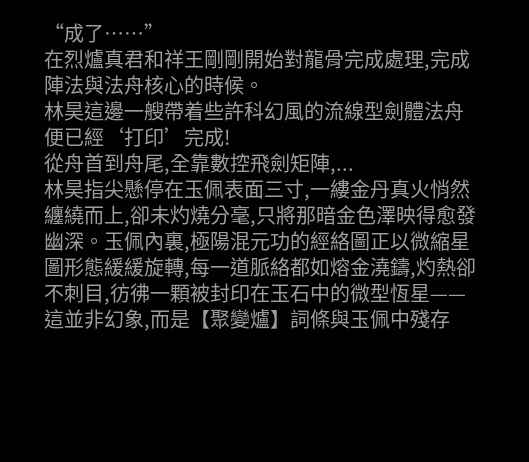“成了……”
在烈爐真君和祥王剛剛開始對龍骨完成處理,完成陣法與法舟核心的時候。
林昊這邊一艘帶着些許科幻風的流線型劍體法舟便已經‘打印’完成!
從舟首到舟尾,全靠數控飛劍矩陣,...
林昊指尖懸停在玉佩表面三寸,一縷金丹真火悄然纏繞而上,卻未灼燒分毫,只將那暗金色澤映得愈發幽深。玉佩內裏,極陽混元功的經絡圖正以微縮星圖形態緩緩旋轉,每一道脈絡都如熔金澆鑄,灼熱卻不刺目,彷彿一顆被封印在玉石中的微型恆星——這並非幻象,而是【聚變爐】詞條與玉佩中殘存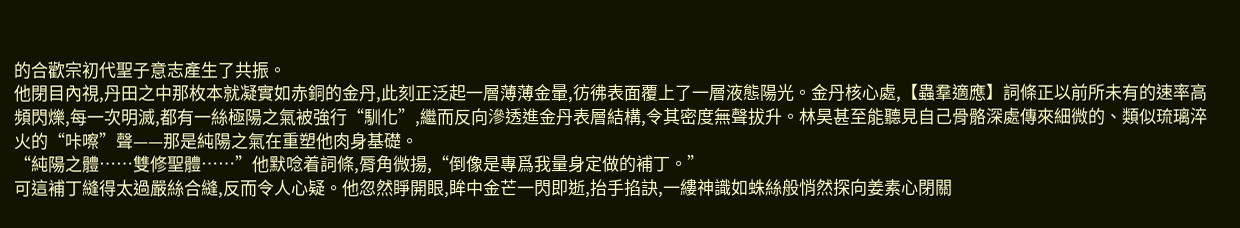的合歡宗初代聖子意志產生了共振。
他閉目內視,丹田之中那枚本就凝實如赤銅的金丹,此刻正泛起一層薄薄金暈,彷彿表面覆上了一層液態陽光。金丹核心處,【蟲羣適應】詞條正以前所未有的速率高頻閃爍,每一次明滅,都有一絲極陽之氣被強行“馴化”,繼而反向滲透進金丹表層結構,令其密度無聲拔升。林昊甚至能聽見自己骨骼深處傳來細微的、類似琉璃淬火的“咔嚓”聲——那是純陽之氣在重塑他肉身基礎。
“純陽之體……雙修聖體……”他默唸着詞條,脣角微揚,“倒像是專爲我量身定做的補丁。”
可這補丁縫得太過嚴絲合縫,反而令人心疑。他忽然睜開眼,眸中金芒一閃即逝,抬手掐訣,一縷神識如蛛絲般悄然探向姜素心閉關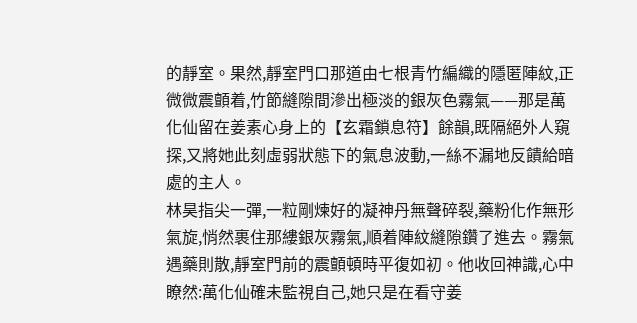的靜室。果然,靜室門口那道由七根青竹編織的隱匿陣紋,正微微震顫着,竹節縫隙間滲出極淡的銀灰色霧氣——那是萬化仙留在姜素心身上的【玄霜鎖息符】餘韻,既隔絕外人窺探,又將她此刻虛弱狀態下的氣息波動,一絲不漏地反饋給暗處的主人。
林昊指尖一彈,一粒剛煉好的凝神丹無聲碎裂,藥粉化作無形氣旋,悄然裹住那縷銀灰霧氣,順着陣紋縫隙鑽了進去。霧氣遇藥則散,靜室門前的震顫頓時平復如初。他收回神識,心中瞭然:萬化仙確未監視自己,她只是在看守姜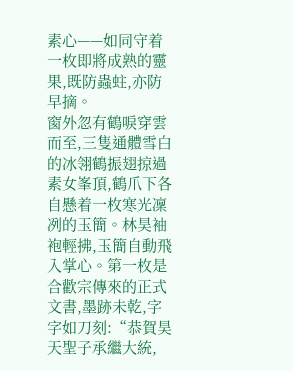素心——如同守着一枚即將成熟的靈果,既防蟲蛀,亦防早摘。
窗外忽有鶴唳穿雲而至,三隻通體雪白的冰翎鶴振翅掠過素女峯頂,鶴爪下各自懸着一枚寒光凜冽的玉簡。林昊袖袍輕拂,玉簡自動飛入掌心。第一枚是合歡宗傳來的正式文書,墨跡未乾,字字如刀刻:“恭賀昊天聖子承繼大統,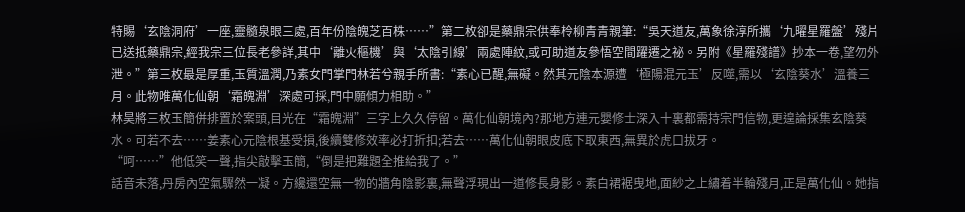特賜‘玄陰洞府’一座,靈髓泉眼三處,百年份陰魄芝百株……”第二枚卻是藥鼎宗供奉柃柳青青親筆:“吳天道友,萬象徐淳所攜‘九曜星羅盤’殘片已送抵藥鼎宗,經我宗三位長老參詳,其中‘離火樞機’與‘太陰引線’兩處陣紋,或可助道友參悟空間躍遷之祕。另附《星羅殘譜》抄本一卷,望勿外泄。”第三枚最是厚重,玉質溫潤,乃素女門掌門林若兮親手所書:“素心已醒,無礙。然其元陰本源遭‘極陽混元玉’反噬,需以‘玄陰葵水’溫養三月。此物唯萬化仙朝‘霜魄淵’深處可採,門中願傾力相助。”
林昊將三枚玉簡併排置於案頭,目光在“霜魄淵”三字上久久停留。萬化仙朝境內?那地方連元嬰修士深入十裏都需持宗門信物,更遑論採集玄陰葵水。可若不去……姜素心元陰根基受損,後續雙修效率必打折扣;若去……萬化仙朝眼皮底下取東西,無異於虎口拔牙。
“呵……”他低笑一聲,指尖敲擊玉簡,“倒是把難題全推給我了。”
話音未落,丹房內空氣驟然一凝。方纔還空無一物的牆角陰影裏,無聲浮現出一道修長身影。素白裙裾曳地,面紗之上繡着半輪殘月,正是萬化仙。她指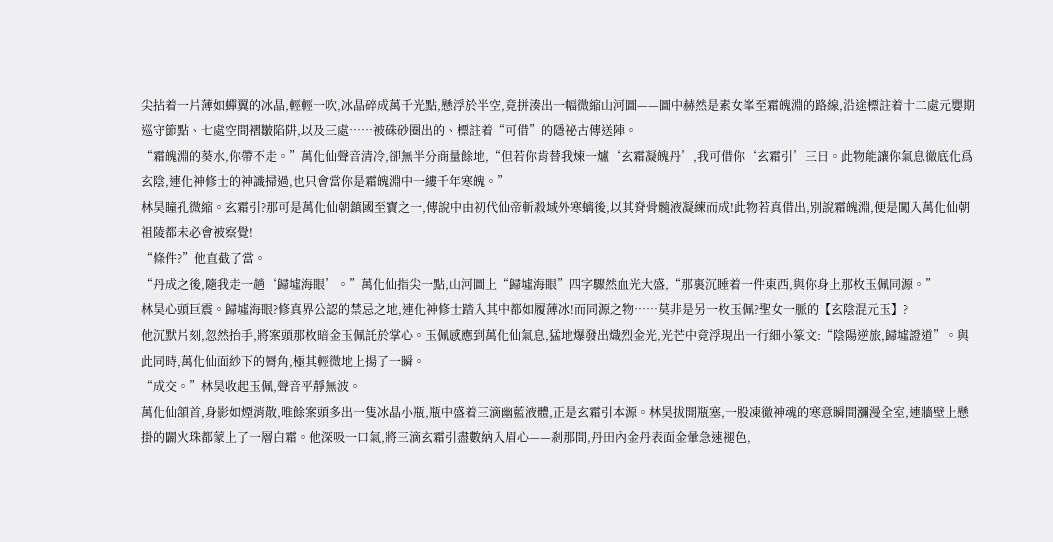尖拈着一片薄如蟬翼的冰晶,輕輕一吹,冰晶碎成萬千光點,懸浮於半空,竟拼湊出一幅微縮山河圖——圖中赫然是素女峯至霜魄淵的路線,沿途標註着十二處元嬰期巡守節點、七處空間褶皺陷阱,以及三處……被硃砂圈出的、標註着“可借”的隱祕古傳送陣。
“霜魄淵的葵水,你帶不走。”萬化仙聲音清冷,卻無半分商量餘地,“但若你肯替我煉一爐‘玄霜凝魄丹’,我可借你‘玄霜引’三日。此物能讓你氣息徹底化爲玄陰,連化神修士的神識掃過,也只會當你是霜魄淵中一縷千年寒魄。”
林昊瞳孔微縮。玄霜引?那可是萬化仙朝鎮國至寶之一,傳說中由初代仙帝斬殺域外寒螭後,以其脊骨髓液凝練而成!此物若真借出,別說霜魄淵,便是闖入萬化仙朝祖陵都未必會被察覺!
“條件?”他直截了當。
“丹成之後,隨我走一趟‘歸墟海眼’。”萬化仙指尖一點,山河圖上“歸墟海眼”四字驟然血光大盛,“那裏沉睡着一件東西,與你身上那枚玉佩同源。”
林昊心頭巨震。歸墟海眼?修真界公認的禁忌之地,連化神修士踏入其中都如履薄冰!而同源之物……莫非是另一枚玉佩?聖女一脈的【玄陰混元玉】?
他沉默片刻,忽然抬手,將案頭那枚暗金玉佩託於掌心。玉佩感應到萬化仙氣息,猛地爆發出熾烈金光,光芒中竟浮現出一行細小篆文:“陰陽逆旅,歸墟證道”。與此同時,萬化仙面紗下的脣角,極其輕微地上揚了一瞬。
“成交。”林昊收起玉佩,聲音平靜無波。
萬化仙頷首,身影如煙消散,唯餘案頭多出一隻冰晶小瓶,瓶中盛着三滴幽藍液體,正是玄霜引本源。林昊拔開瓶塞,一股凍徹神魂的寒意瞬間瀰漫全室,連牆壁上懸掛的闢火珠都蒙上了一層白霜。他深吸一口氣,將三滴玄霜引盡數納入眉心——剎那間,丹田內金丹表面金暈急速褪色,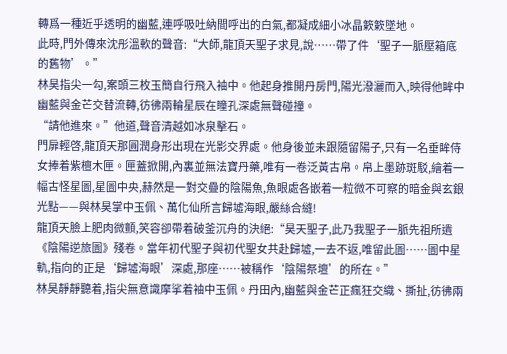轉爲一種近乎透明的幽藍,連呼吸吐納間呼出的白氣,都凝成細小冰晶簌簌墜地。
此時,門外傳來沈彤溫軟的聲音:“大師,龍頂天聖子求見,說……帶了件‘聖子一脈壓箱底的舊物’。”
林昊指尖一勾,案頭三枚玉簡自行飛入袖中。他起身推開丹房門,陽光潑灑而入,映得他眸中幽藍與金芒交替流轉,彷彿兩輪星辰在瞳孔深處無聲碰撞。
“請他進來。”他道,聲音清越如冰泉擊石。
門扉輕啓,龍頂天那圓潤身形出現在光影交界處。他身後並未跟隨留陽子,只有一名垂眸侍女捧着紫檀木匣。匣蓋掀開,內裏並無法寶丹藥,唯有一卷泛黃古帛。帛上墨跡斑駁,繪着一幅古怪星圖,星圖中央,赫然是一對交疊的陰陽魚,魚眼處各嵌着一粒微不可察的暗金與玄銀光點——與林昊掌中玉佩、萬化仙所言歸墟海眼,嚴絲合縫!
龍頂天臉上肥肉微顫,笑容卻帶着破釜沉舟的決絕:“昊天聖子,此乃我聖子一脈先祖所遺《陰陽逆旅圖》殘卷。當年初代聖子與初代聖女共赴歸墟,一去不返,唯留此圖……圖中星軌,指向的正是‘歸墟海眼’深處,那座……被稱作‘陰陽祭壇’的所在。”
林昊靜靜聽着,指尖無意識摩挲着袖中玉佩。丹田內,幽藍與金芒正瘋狂交織、撕扯,彷彿兩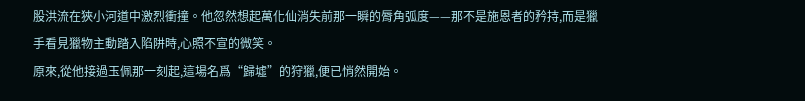股洪流在狹小河道中激烈衝撞。他忽然想起萬化仙消失前那一瞬的脣角弧度——那不是施恩者的矜持,而是獵手看見獵物主動踏入陷阱時,心照不宣的微笑。
原來,從他接過玉佩那一刻起,這場名爲“歸墟”的狩獵,便已悄然開始。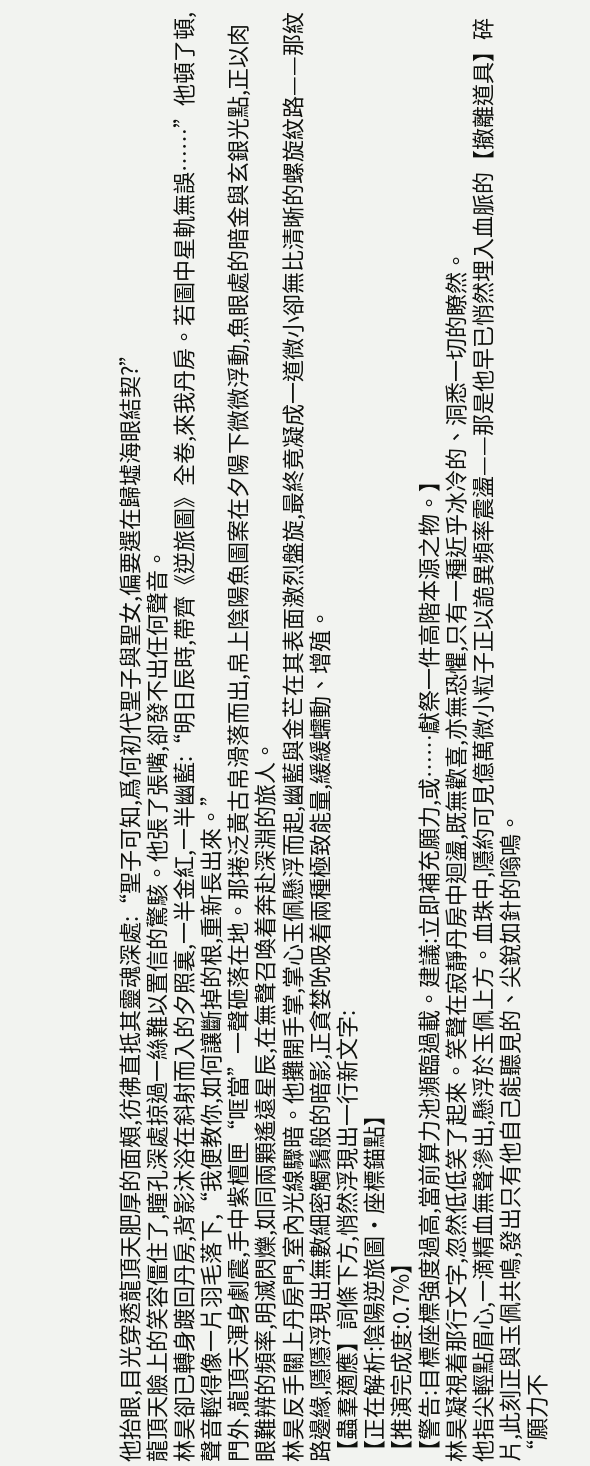他抬眼,目光穿透龍頂天肥厚的面頰,彷彿直抵其靈魂深處:“聖子可知,爲何初代聖子與聖女,偏要選在歸墟海眼結契?”
龍頂天臉上的笑容僵住了,瞳孔深處掠過一絲難以置信的驚駭。他張了張嘴,卻發不出任何聲音。
林昊卻已轉身踱回丹房,背影沐浴在斜射而入的夕照裏,一半金紅,一半幽藍:“明日辰時,帶齊《逆旅圖》全卷,來我丹房。若圖中星軌無誤……”他頓了頓,聲音輕得像一片羽毛落下,“我便教你,如何讓斷掉的根,重新長出來。”
門外,龍頂天渾身劇震,手中紫檀匣“哐當”一聲砸落在地。那捲泛黃古帛滑落而出,帛上陰陽魚圖案在夕陽下微微浮動,魚眼處的暗金與玄銀光點,正以肉眼難辨的頻率,明滅閃爍,如同兩顆遙遠星辰,在無聲召喚着奔赴深淵的旅人。
林昊反手關上丹房門,室內光線驟暗。他攤開手掌,掌心玉佩懸浮而起,幽藍與金芒在其表面激烈盤旋,最終竟凝成一道微小卻無比清晰的螺旋紋路——那紋路邊緣,隱隱浮現出無數細密觸鬚般的暗影,正貪婪吮吸着兩種極致能量,緩緩蠕動、增殖。
【蟲羣適應】詞條下方,悄然浮現出一行新文字:
【正在解析:陰陽逆旅圖·座標錨點】
【推演完成度:0.7%】
【警告:目標座標強度過高,當前算力池瀕臨過載。建議:立即補充願力,或……獻祭一件高階本源之物。】
林昊凝視着那行文字,忽然低低笑了起來。笑聲在寂靜丹房中迴盪,既無歡喜,亦無恐懼,只有一種近乎冰冷的、洞悉一切的瞭然。
他指尖輕點眉心,一滴精血無聲滲出,懸浮於玉佩上方。血珠中,隱約可見億萬微小粒子正以詭異頻率震盪——那是他早已悄然埋入血脈的【撤離道具】碎片,此刻正與玉佩共鳴,發出只有他自己能聽見的、尖銳如針的嗡鳴。
“願力不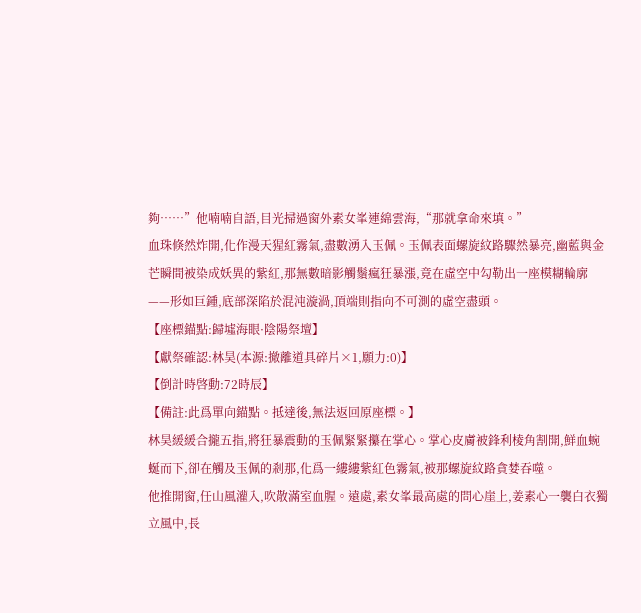夠……”他喃喃自語,目光掃過窗外素女峯連綿雲海,“那就拿命來填。”
血珠倏然炸開,化作漫天猩紅霧氣,盡數湧入玉佩。玉佩表面螺旋紋路驟然暴亮,幽藍與金芒瞬間被染成妖異的紫紅,那無數暗影觸鬚瘋狂暴漲,竟在虛空中勾勒出一座模糊輪廓——形如巨鍾,底部深陷於混沌漩渦,頂端則指向不可測的虛空盡頭。
【座標錨點:歸墟海眼·陰陽祭壇】
【獻祭確認:林昊(本源:撤離道具碎片×1,願力:0)】
【倒計時啓動:72時辰】
【備註:此爲單向錨點。抵達後,無法返回原座標。】
林昊緩緩合攏五指,將狂暴震動的玉佩緊緊攥在掌心。掌心皮膚被鋒利棱角割開,鮮血蜿蜒而下,卻在觸及玉佩的剎那,化爲一縷縷紫紅色霧氣,被那螺旋紋路貪婪吞噬。
他推開窗,任山風灌入,吹散滿室血腥。遠處,素女峯最高處的問心崖上,姜素心一襲白衣獨立風中,長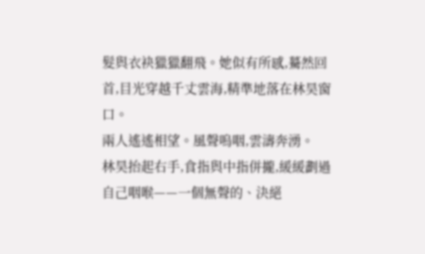髮與衣袂獵獵翻飛。她似有所感,驀然回首,目光穿越千丈雲海,精準地落在林昊窗口。
兩人遙遙相望。風聲嗚咽,雲濤奔湧。
林昊抬起右手,食指與中指併攏,緩緩劃過自己咽喉——一個無聲的、決絕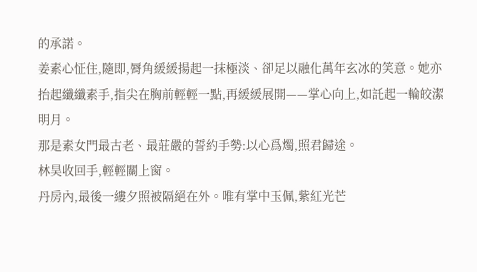的承諾。
姜素心怔住,隨即,脣角緩緩揚起一抹極淡、卻足以融化萬年玄冰的笑意。她亦抬起纖纖素手,指尖在胸前輕輕一點,再緩緩展開——掌心向上,如託起一輪皎潔明月。
那是素女門最古老、最莊嚴的誓約手勢:以心爲燭,照君歸途。
林昊收回手,輕輕關上窗。
丹房內,最後一縷夕照被隔絕在外。唯有掌中玉佩,紫紅光芒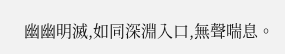幽幽明滅,如同深淵入口,無聲喘息。